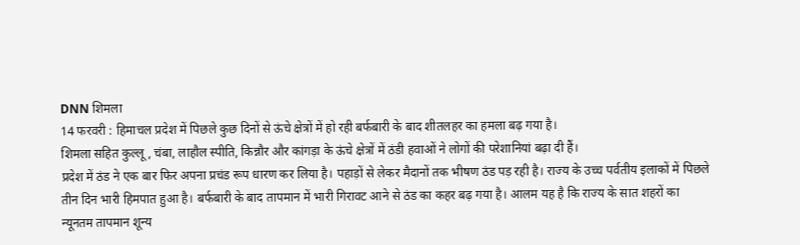DNN शिमला
14 फरवरी : हिमाचल प्रदेश में पिछले कुछ दिनों से ऊंचे क्षेत्रों में हो रही बर्फबारी के बाद शीतलहर का हमला बढ़ गया है।
शिमला सहित कुल्लू, चंबा, लाहौल स्पीति, किन्नौर और कांगड़ा के ऊंचे क्षेत्रों में ठंडी हवाओं ने लोगों की परेशानियां बढ़ा दी हैं।
प्रदेश में ठंड ने एक बार फिर अपना प्रचंड रूप धारण कर लिया है। पहाड़ों से लेकर मैदानों तक भीषण ठंड पड़ रही है। राज्य के उच्च पर्वतीय इलाकों में पिछले तीन दिन भारी हिमपात हुआ है। बर्फबारी के बाद तापमान में भारी गिरावट आने से ठंड का कहर बढ़ गया है। आलम यह है कि राज्य के सात शहरों का न्यूनतम तापमान शून्य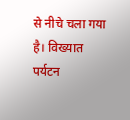से नीचे चला गया है। विख्यात पर्यटन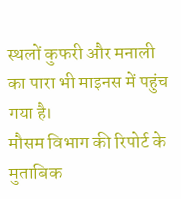स्थलों कुफरी और मनाली का पारा भी माइनस में पहुंच गया है।
मौसम विभाग की रिपोर्ट के मुताबिक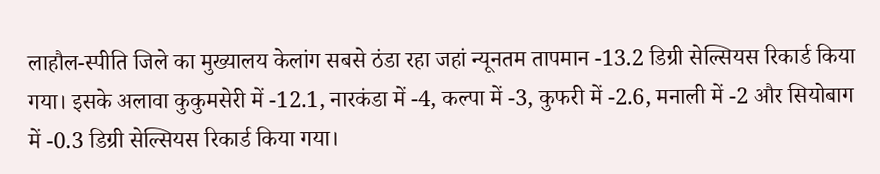लाहौल-स्पीति जिले का मुख्यालय केलांग सबसे ठंडा रहा जहां न्यूनतम तापमान -13.2 डिग्री सेल्सियस रिकार्ड किया गया। इसके अलावा कुकुमसेरी में -12.1, नारकंडा में -4, कल्पा में -3, कुफरी में -2.6, मनाली में -2 और सियोबाग में -0.3 डिग्री सेल्सियस रिकार्ड किया गया।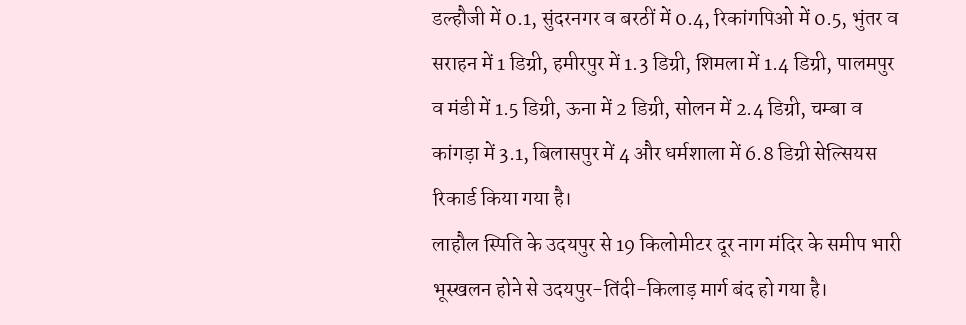डल्हौजी में 0.1, सुंदरनगर व बरठीं में 0.4, रिकांगपिओ में 0.5, भुंतर व सराहन में 1 डिग्री, हमीरपुर में 1.3 डिग्री, शिमला में 1.4 डिग्री, पालमपुर व मंडी में 1.5 डिग्री, ऊना में 2 डिग्री, सोलन में 2.4 डिग्री, चम्बा व कांगड़ा में 3.1, बिलासपुर में 4 और धर्मशाला में 6.8 डिग्री सेल्सियस रिकार्ड किया गया है।
लाहौल स्पिति के उदयपुर से 19 किलोमीटर दूर नाग मंदिर के समीप भारी भूस्खलन होने से उदयपुर-तिंदी-किलाड़ मार्ग बंद हो गया है।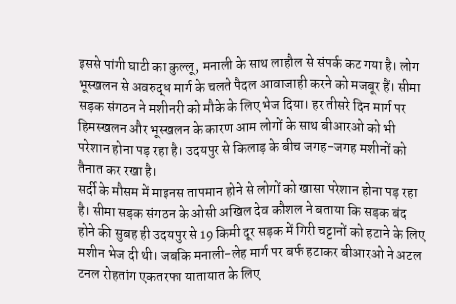इससे पांगी घाटी का कुल्लू, मनाली के साथ लाहौल से संपर्क कट गया है। लोग भूस्खलन से अवरुद्ध मार्ग के चलते पैदल आवाजाही करने को मजबूर हैं। सीमा सड़क संगठन ने मशीनरी को मौके के लिए भेज दिया। हर तीसरे दिन मार्ग पर हिमस्खलन और भूस्खलन के कारण आम लोगों के साथ बीआरओ को भी परेशान होना पड़ रहा है। उदयपुर से किलाड़ के बीच जगह-जगह मशीनों को तैनात कर रखा है।
सर्दी के मौसम में माइनस तापमान होने से लोगों को खासा परेशान होना पड़ रहा है। सीमा सड़क संगठन के ओसी अखिल देव कौशल ने बताया कि सड़क बंद होने की सुबह ही उदयपुर से 19 किमी दूर सड़क में गिरी चट्टानों को हटाने के लिए मशीन भेज दी थी। जबकि मनाली-लेह मार्ग पर बर्फ हटाकर बीआरओ ने अटल टनल रोहतांग एकतरफा यातायात के लिए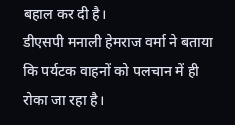बहाल कर दी है।
डीएसपी मनाली हेमराज वर्मा ने बताया कि पर्यटक वाहनों को पलचान में ही रोका जा रहा है।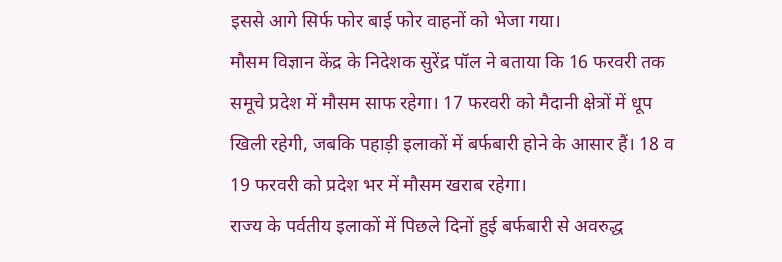इससे आगे सिर्फ फोर बाई फोर वाहनों को भेजा गया।
मौसम विज्ञान केंद्र के निदेशक सुरेंद्र पॉल ने बताया कि 16 फरवरी तक समूचे प्रदेश में मौसम साफ रहेगा। 17 फरवरी को मैदानी क्षेत्रों में धूप खिली रहेगी, जबकि पहाड़ी इलाकों में बर्फबारी होने के आसार हैं। 18 व 19 फरवरी को प्रदेश भर में मौसम खराब रहेगा।
राज्य के पर्वतीय इलाकों में पिछले दिनों हुई बर्फबारी से अवरुद्ध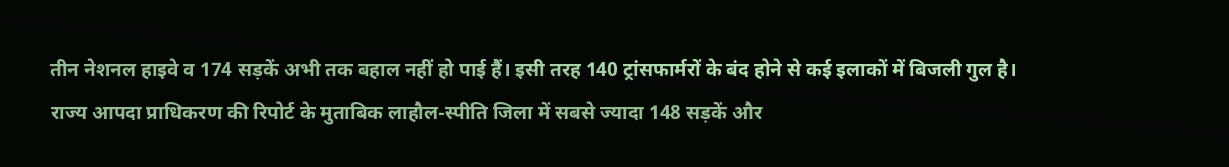तीन नेशनल हाइवे व 174 सड़कें अभी तक बहाल नहीं हो पाई हैं। इसी तरह 140 ट्रांसफार्मरों के बंद होने से कई इलाकों में बिजली गुल है। राज्य आपदा प्राधिकरण की रिपोर्ट के मुताबिक लाहौल-स्पीति जिला में सबसे ज्यादा 148 सड़कें और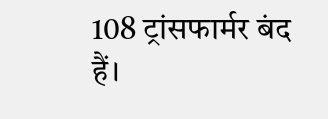108 ट्रांसफार्मर बंद हैं।